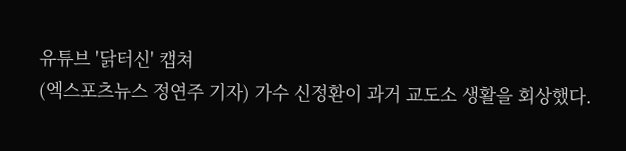유튜브 '닭터신' 캡쳐
(엑스포츠뉴스 정연주 기자) 가수 신정환이 과거 교도소 생활을 회상했다.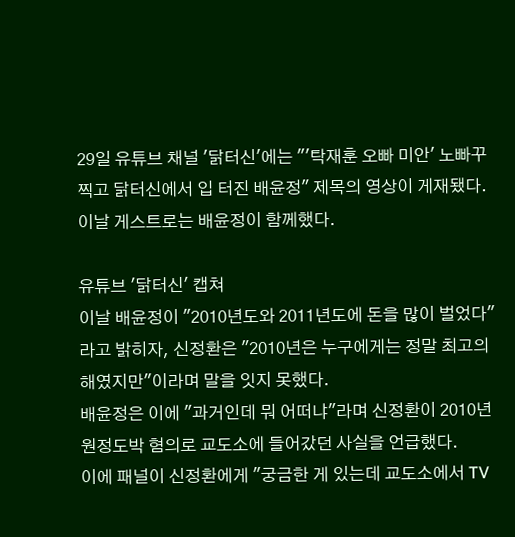29일 유튜브 채널 '닭터신'에는 "'탁재훈 오빠 미안' 노빠꾸 찍고 닭터신에서 입 터진 배윤정" 제목의 영상이 게재됐다.
이날 게스트로는 배윤정이 함께했다.

유튜브 '닭터신' 캡쳐
이날 배윤정이 "2010년도와 2011년도에 돈을 많이 벌었다"라고 밝히자, 신정환은 "2010년은 누구에게는 정말 최고의 해였지만"이라며 말을 잇지 못했다.
배윤정은 이에 "과거인데 뭐 어떠냐"라며 신정환이 2010년 원정도박 혐의로 교도소에 들어갔던 사실을 언급했다.
이에 패널이 신정환에게 "궁금한 게 있는데 교도소에서 TV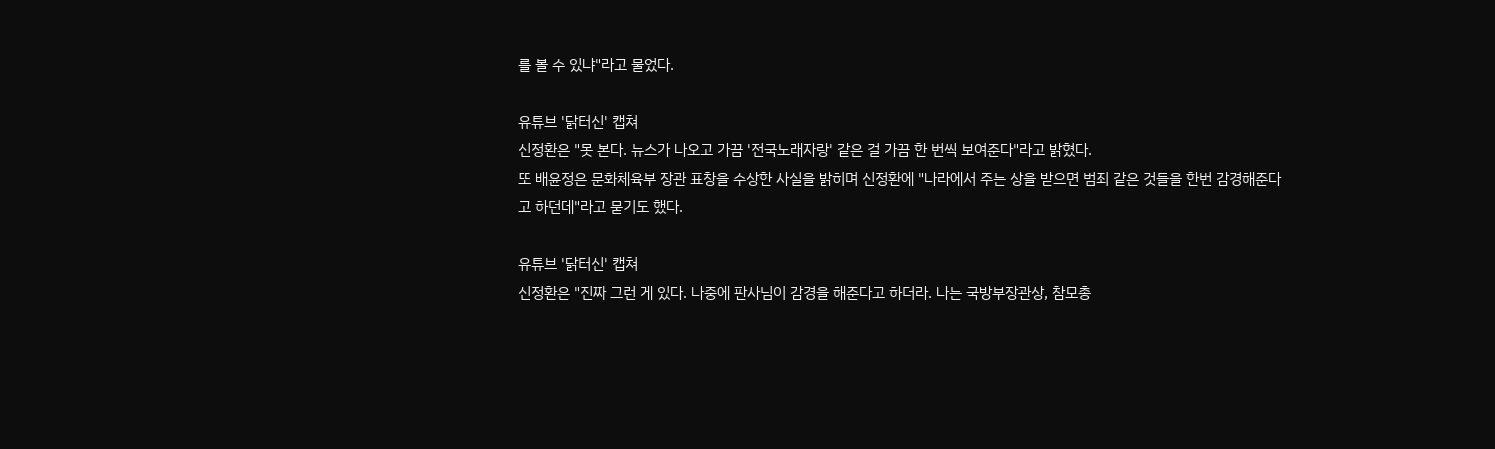를 볼 수 있냐"라고 물었다.

유튜브 '닭터신' 캡쳐
신정환은 "못 본다. 뉴스가 나오고 가끔 '전국노래자랑' 같은 걸 가끔 한 번씩 보여준다"라고 밝혔다.
또 배윤정은 문화체육부 장관 표창을 수상한 사실을 밝히며 신정환에 "나라에서 주는 상을 받으면 범죄 같은 것들을 한번 감경해준다고 하던데"라고 묻기도 했다.

유튜브 '닭터신' 캡쳐
신정환은 "진짜 그런 게 있다. 나중에 판사님이 감경을 해준다고 하더라. 나는 국방부장관상, 참모총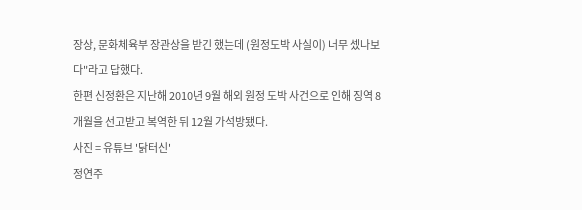장상, 문화체육부 장관상을 받긴 했는데 (원정도박 사실이) 너무 셌나보다"라고 답했다.
한편 신정환은 지난해 2010년 9월 해외 원정 도박 사건으로 인해 징역 8개월을 선고받고 복역한 뒤 12월 가석방됐다.
사진 = 유튜브 '닭터신'
정연주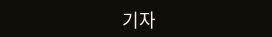기자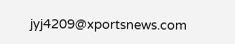jyj4209@xportsnews.com